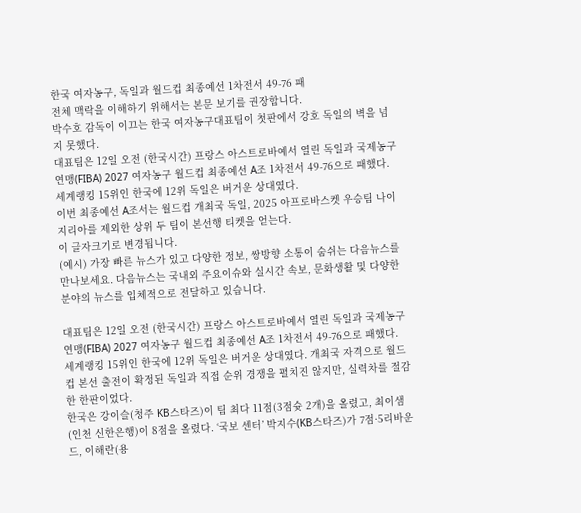한국 여자농구, 독일과 월드컵 최종예선 1차전서 49-76 패
전체 맥락을 이해하기 위해서는 본문 보기를 권장합니다.
박수호 감독이 이끄는 한국 여자농구대표팀이 첫판에서 강호 독일의 벽을 넘지 못했다.
대표팀은 12일 오전 (한국시간) 프랑스 아스트로바예서 열린 독일과 국제농구연맹(FIBA) 2027 여자농구 월드컵 최종예선 A조 1차전서 49-76으로 패했다.
세계랭킹 15위인 한국에 12위 독일은 버거운 상대였다.
이번 최종예선 A조서는 월드컵 개최국 독일, 2025 아프로바스켓 우승팀 나이지리아를 제외한 상위 두 팀이 본선행 티켓을 얻는다.
이 글자크기로 변경됩니다.
(예시) 가장 빠른 뉴스가 있고 다양한 정보, 쌍방향 소통이 숨쉬는 다음뉴스를 만나보세요. 다음뉴스는 국내외 주요이슈와 실시간 속보, 문화생활 및 다양한 분야의 뉴스를 입체적으로 전달하고 있습니다.

대표팀은 12일 오전 (한국시간) 프랑스 아스트로바예서 열린 독일과 국제농구연맹(FIBA) 2027 여자농구 월드컵 최종예선 A조 1차전서 49-76으로 패했다.
세계랭킹 15위인 한국에 12위 독일은 버거운 상대였다. 개최국 자격으로 월드컵 본선 출전이 확정된 독일과 직접 순위 경쟁을 펼치진 않지만, 실력차를 절감한 한판이었다.
한국은 강이슬(청주 KB스타즈)이 팀 최다 11점(3점슛 2개)을 올렸고, 최이샘(인천 신한은행)이 8점을 올렸다. ‘국보 센터’ 박지수(KB스타즈)가 7점·5리바운드, 이해란(용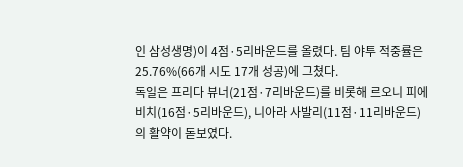인 삼성생명)이 4점·5리바운드를 올렸다. 팀 야투 적중률은 25.76%(66개 시도 17개 성공)에 그쳤다.
독일은 프리다 뷰너(21점·7리바운드)를 비롯해 르오니 피에비치(16점·5리바운드), 니아라 사발리(11점·11리바운드)의 활약이 돋보였다.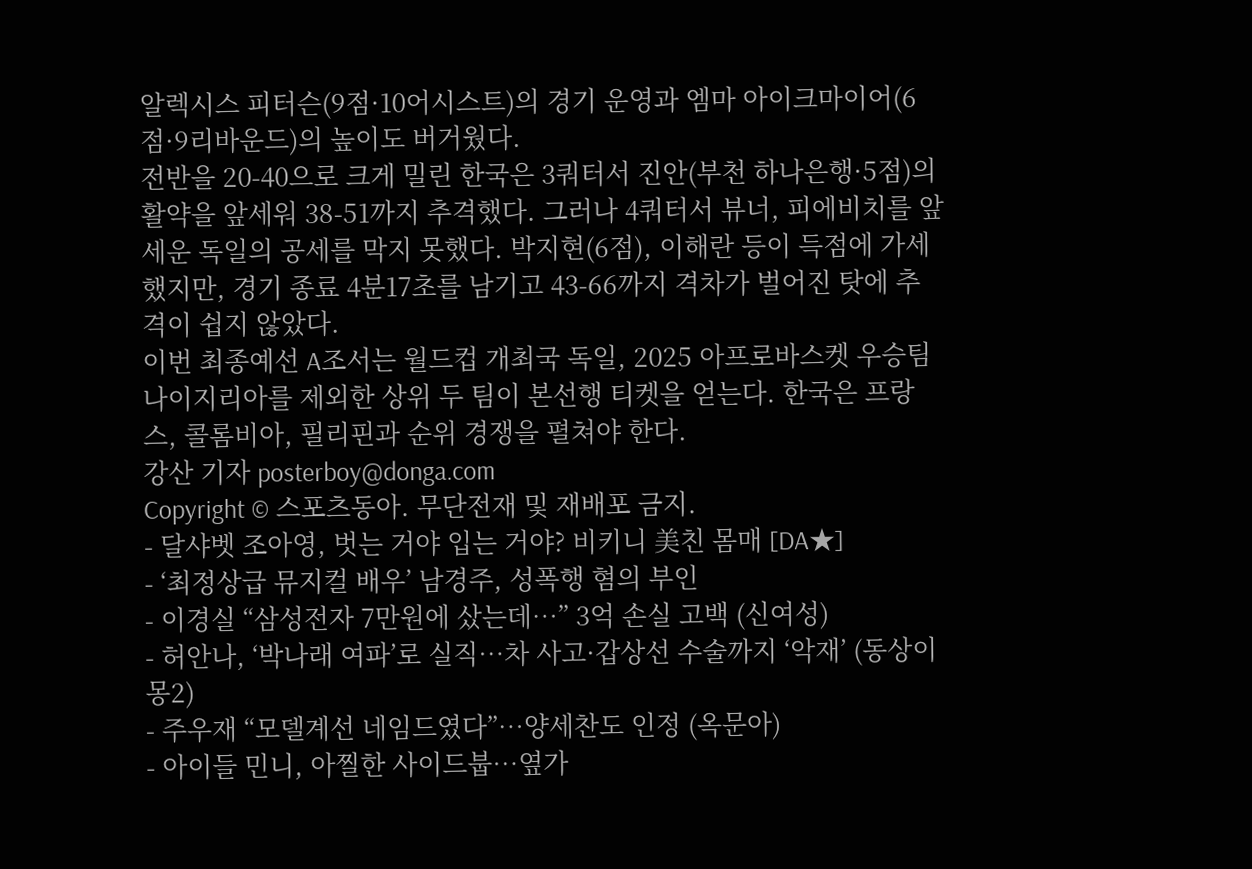알렉시스 피터슨(9점·10어시스트)의 경기 운영과 엠마 아이크마이어(6점·9리바운드)의 높이도 버거웠다.
전반을 20-40으로 크게 밀린 한국은 3쿼터서 진안(부천 하나은행·5점)의 활약을 앞세워 38-51까지 추격했다. 그러나 4쿼터서 뷰너, 피에비치를 앞세운 독일의 공세를 막지 못했다. 박지현(6점), 이해란 등이 득점에 가세했지만, 경기 종료 4분17초를 남기고 43-66까지 격차가 벌어진 탓에 추격이 쉽지 않았다.
이번 최종예선 A조서는 월드컵 개최국 독일, 2025 아프로바스켓 우승팀 나이지리아를 제외한 상위 두 팀이 본선행 티켓을 얻는다. 한국은 프랑스, 콜롬비아, 필리핀과 순위 경쟁을 펼쳐야 한다.
강산 기자 posterboy@donga.com
Copyright © 스포츠동아. 무단전재 및 재배포 금지.
- 달샤벳 조아영, 벗는 거야 입는 거야? 비키니 美친 몸매 [DA★]
- ‘최정상급 뮤지컬 배우’ 남경주, 성폭행 혐의 부인
- 이경실 “삼성전자 7만원에 샀는데…” 3억 손실 고백 (신여성)
- 허안나, ‘박나래 여파’로 실직…차 사고·갑상선 수술까지 ‘악재’ (동상이몽2)
- 주우재 “모델계선 네임드였다”…양세찬도 인정 (옥문아)
- 아이들 민니, 아찔한 사이드붑…옆가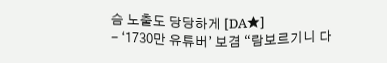슴 노출도 당당하게 [DA★]
- ‘1730만 유튜버’ 보겸 “람보르기니 다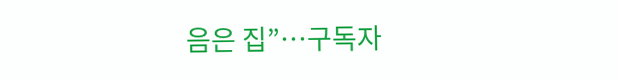음은 집”…구독자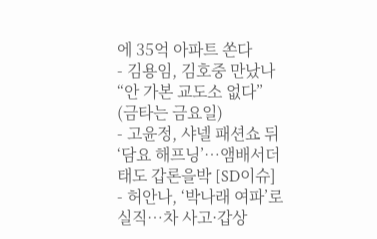에 35억 아파트 쏜다
- 김용임, 김호중 만났나 “안 가본 교도소 없다” (금타는 금요일)
- 고윤정, 샤넬 패션쇼 뒤 ‘담요 해프닝’…앰배서더 태도 갑론을박 [SD이슈]
- 허안나, ‘박나래 여파’로 실직…차 사고·갑상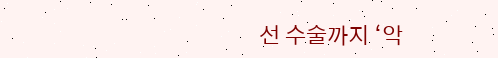선 수술까지 ‘악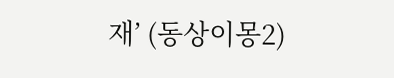재’ (동상이몽2)